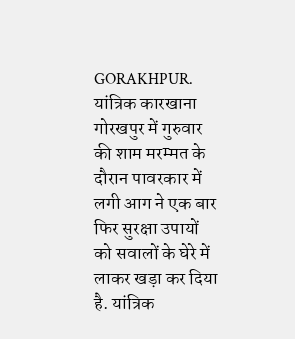GORAKHPUR. यांत्रिक कारखाना गोरखपुर में गुरुवार की शाम मरम्मत के दौरान पावरकार में लगी आग ने एक बार फिर सुरक्षा उपायों को सवालों के घेरे में लाकर खड़ा कर दिया है. यांत्रिक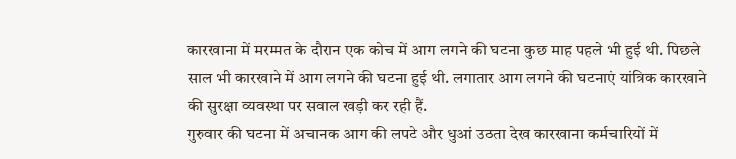कारखाना में मरम्मत के दौरान एक कोच में आग लगने की घटना कुछ माह पहले भी हुई थी. पिछले साल भी कारखाने में आग लगने की घटना हुई थी. लगातार आग लगने की घटनाएं यांत्रिक कारखाने की सुरक्षा व्यवस्था पर सवाल खड़ी कर रही हैं.
गुरुवार की घटना में अचानक आग की लपटे और धुआं उठता देख कारखाना कर्मचारियों में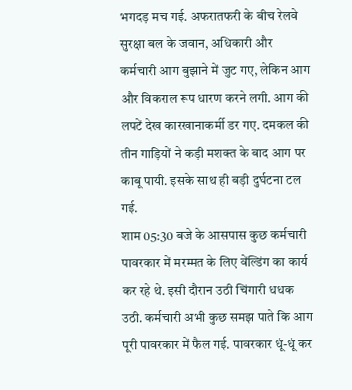भगदड़ मच गई. अफरातफरी के बीच रेलवे सुरक्षा बल के जवान, अधिकारी और कर्मचारी आग बुझाने में जुट गए, लेकिन आग और विकराल रूप धारण करने लगी. आग की लपटें देख कारखानाकर्मी डर गए. दमकल की तीन गाड़ियों ने कड़ी मशक्त के बाद आग पर काबू पायी. इसके साथ ही बड़ी दुर्घटना टल गई.
शाम 05:30 बजे के आसपास कुछ कर्मचारी पावरकार में मरम्मत के लिए वेंल्डिंग का कार्य कर रहे थे. इसी दौरान उठी चिंगारी धधक उठी. कर्मचारी अभी कुछ समझ पाते कि आग पूरी पावरकार में फैल गई. पावरकार धूं-धूं कर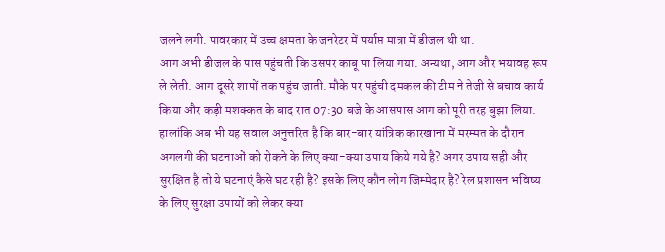जलने लगी. पावरकार में उच्च क्षमता के जनरेटर में पर्याप्त मात्रा में डीजल थी था.
आग अभी डीजल के पास पहुंचती कि उसपर काबू पा लिया गया. अन्यथा, आग और भयावह रूप ले लेती. आग दूसरे शापों तक पहुंच जाती. मौके पर पहुंची दमकल की टीम ने तेजी से बचाव कार्य किया और कड़ी मशक्कत के बाद रात 07:30 बजे के आसपास आग को पूरी तरह बुझा लिया.
हालांकि अब भी यह सवाल अनुत्तरित है कि बार-बार यांत्रिक कारखाना में मरम्मत के दौरान अगलगी की घटनाओं को रोकने के लिए क्या-क्या उपाय किये गये है? अगर उपाय सही और सुरक्षित है तो ये घटनाएं कैसे घट रही है? इसके लिए कौन लोग जिम्मेदार है? रेल प्रशासन भविष्य के लिए सुरक्षा उपायों को लेकर क्या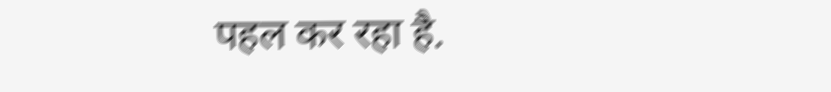पहल कर रहा है.